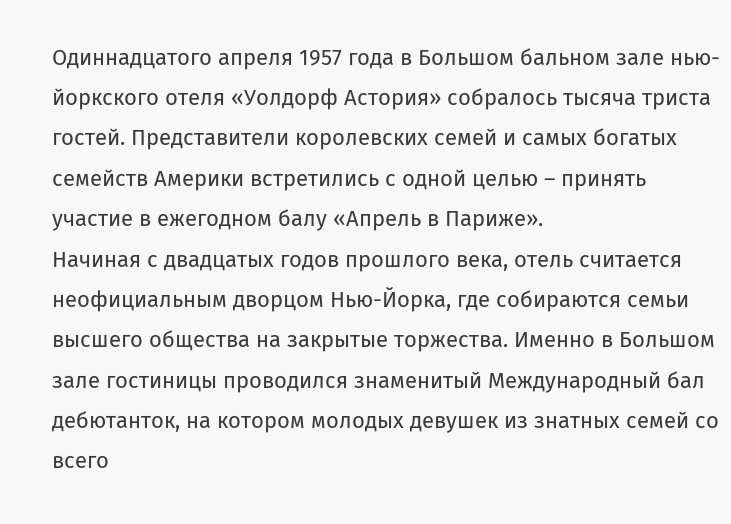Одиннадцатого апреля 1957 года в Большом бальном зале нью-йоркского отеля «Уолдорф Астория» собралось тысяча триста гостей. Представители королевских семей и самых богатых семейств Америки встретились с одной целью – принять участие в ежегодном балу «Апрель в Париже».
Начиная с двадцатых годов прошлого века, отель считается неофициальным дворцом Нью-Йорка, где собираются семьи высшего общества на закрытые торжества. Именно в Большом зале гостиницы проводился знаменитый Международный бал дебютанток, на котором молодых девушек из знатных семей со всего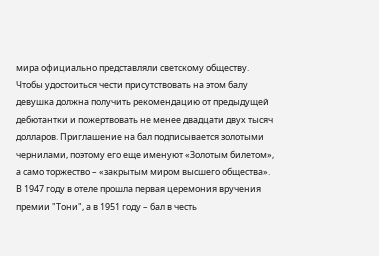мира официально представляли светскому обществу. Чтобы удостоиться чести присутствовать на этом балу девушка должна получить рекомендацию от предыдущей дебютантки и пожертвовать не менее двадцати двух тысяч долларов. Приглашение на бал подписывается золотыми чернилами, поэтому его еще именуют «Золотым билетом», а само торжество – «закрытым миром высшего общества».
В 1947 году в отеле прошла первая церемония вручения премии "Тони", а в 1951 году – бал в честь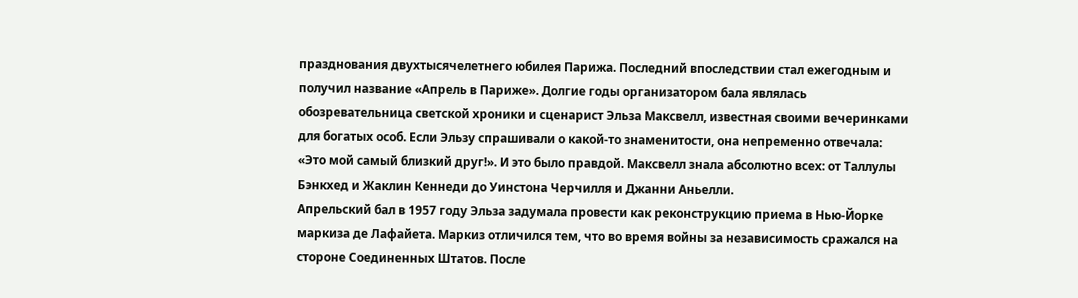празднования двухтысячелетнего юбилея Парижа. Последний впоследствии стал ежегодным и получил название «Апрель в Париже». Долгие годы организатором бала являлась обозревательница светской хроники и сценарист Эльза Максвелл, известная своими вечеринками для богатых особ. Если Эльзу спрашивали о какой-то знаменитости, она непременно отвечала: «Это мой самый близкий друг!». И это было правдой. Максвелл знала абсолютно всех: от Таллулы Бэнкхед и Жаклин Кеннеди до Уинстона Черчилля и Джанни Аньелли.
Апрельский бал в 1957 году Эльза задумала провести как реконструкцию приема в Нью-Йорке маркиза де Лафайета. Маркиз отличился тем, что во время войны за независимость сражался на стороне Соединенных Штатов. После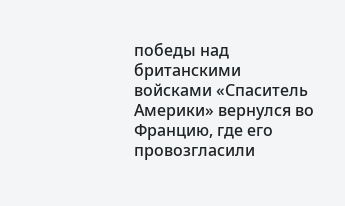победы над британскими войсками «Спаситель Америки» вернулся во Францию, где его провозгласили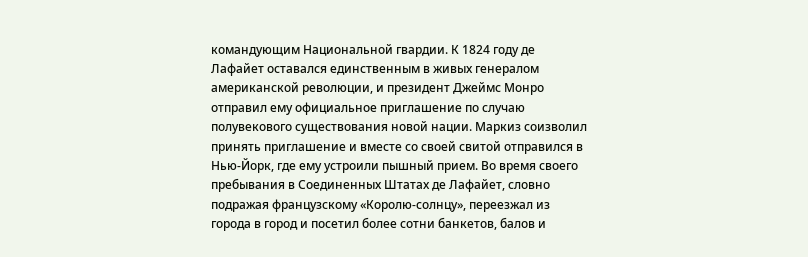командующим Национальной гвардии. К 1824 году де Лафайет оставался единственным в живых генералом американской революции, и президент Джеймс Монро отправил ему официальное приглашение по случаю полувекового существования новой нации. Маркиз соизволил принять приглашение и вместе со своей свитой отправился в Нью-Йорк, где ему устроили пышный прием. Во время своего пребывания в Соединенных Штатах де Лафайет, словно подражая французскому «Королю-солнцу», переезжал из города в город и посетил более сотни банкетов, балов и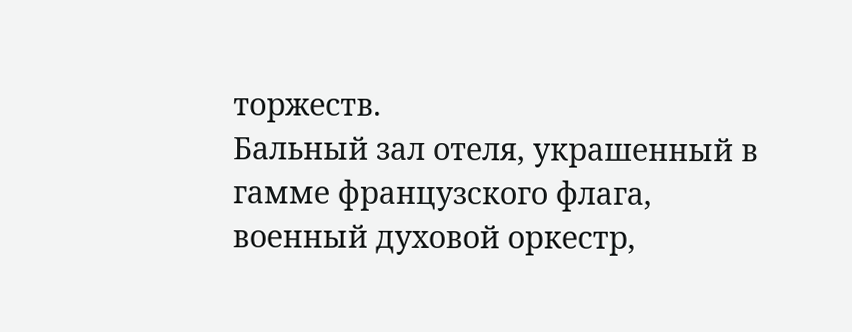торжеств.
Бальный зал отеля, украшенный в гамме французского флага, военный духовой оркестр,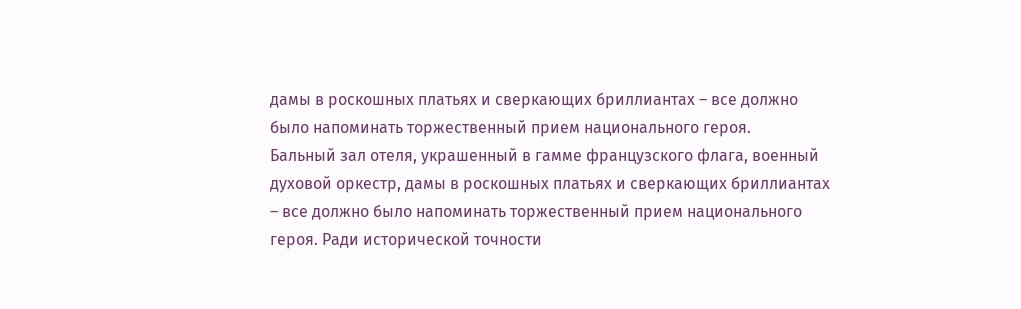дамы в роскошных платьях и сверкающих бриллиантах – все должно было напоминать торжественный прием национального героя.
Бальный зал отеля, украшенный в гамме французского флага, военный духовой оркестр, дамы в роскошных платьях и сверкающих бриллиантах – все должно было напоминать торжественный прием национального героя. Ради исторической точности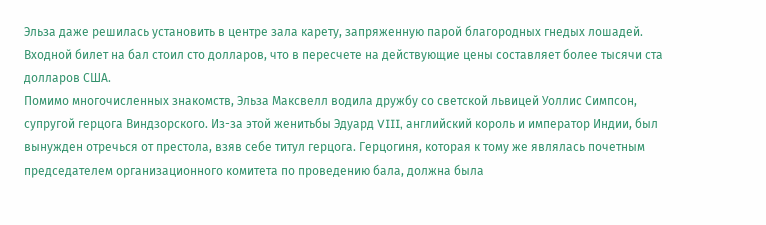Эльза даже решилась установить в центре зала карету, запряженную парой благородных гнедых лошадей. Входной билет на бал стоил сто долларов, что в пересчете на действующие цены составляет более тысячи ста долларов США.
Помимо многочисленных знакомств, Эльза Максвелл водила дружбу со светской львицей Уоллис Симпсон, супругой герцога Виндзорского. Из-за этой женитьбы Эдуард VIII, английский король и император Индии, был вынужден отречься от престола, взяв себе титул герцога. Герцогиня, которая к тому же являлась почетным председателем организационного комитета по проведению бала, должна была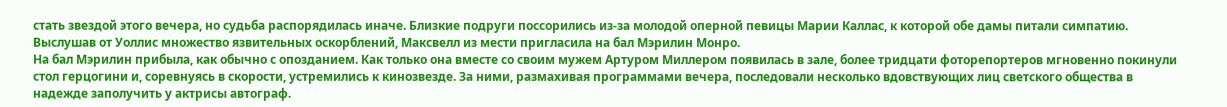стать звездой этого вечера, но судьба распорядилась иначе. Близкие подруги поссорились из-за молодой оперной певицы Марии Каллас, к которой обе дамы питали симпатию. Выслушав от Уоллис множество язвительных оскорблений, Максвелл из мести пригласила на бал Мэрилин Монро.
На бал Мэрилин прибыла, как обычно с опозданием. Как только она вместе со своим мужем Артуром Миллером появилась в зале, более тридцати фоторепортеров мгновенно покинули стол герцогини и, соревнуясь в скорости, устремились к кинозвезде. За ними, размахивая программами вечера, последовали несколько вдовствующих лиц светского общества в надежде заполучить у актрисы автограф.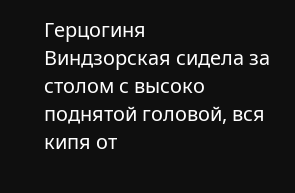Герцогиня Виндзорская сидела за столом с высоко поднятой головой, вся кипя от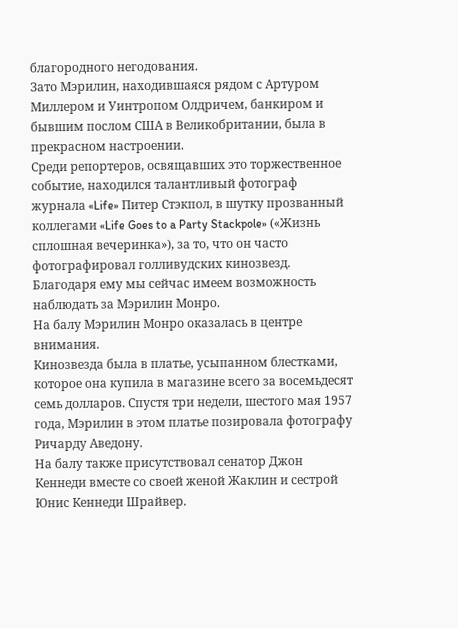благородного негодования.
Зато Мэрилин, находившаяся рядом с Артуром Миллером и Уинтропом Олдричем, банкиром и бывшим послом США в Великобритании, была в прекрасном настроении.
Среди репортеров, освящавших это торжественное событие, находился талантливый фотограф журнала «Life» Питер Стэкпол, в шутку прозванный коллегами «Life Goes to a Party Stackpole» («Жизнь сплошная вечеринка»), за то, что он часто фотографировал голливудских кинозвезд.
Благодаря ему мы сейчас имеем возможность наблюдать за Мэрилин Монро.
На балу Мэрилин Монро оказалась в центре внимания.
Кинозвезда была в платье, усыпанном блестками, которое она купила в магазине всего за восемьдесят семь долларов. Спустя три недели, шестого мая 1957 года, Мэрилин в этом платье позировала фотографу Ричарду Аведону.
На балу также присутствовал сенатор Джон Кеннеди вместе со своей женой Жаклин и сестрой Юнис Кеннеди Шрайвер.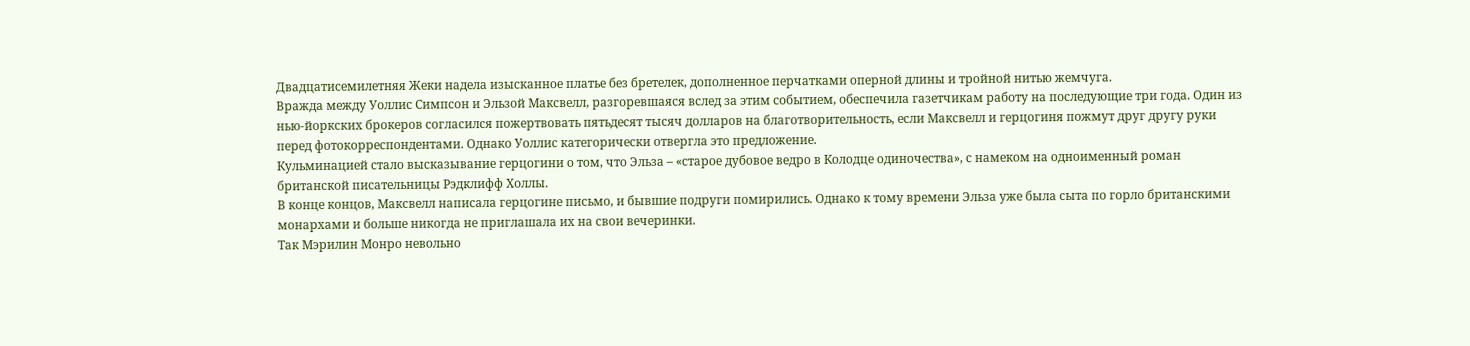Двадцатисемилетняя Жеки надела изысканное платье без бретелек, дополненное перчатками оперной длины и тройной нитью жемчуга.
Вражда между Уоллис Симпсон и Эльзой Максвелл, разгоревшаяся вслед за этим событием, обеспечила газетчикам работу на последующие три года. Один из нью-йоркских брокеров согласился пожертвовать пятьдесят тысяч долларов на благотворительность, если Максвелл и герцогиня пожмут друг другу руки перед фотокорреспондентами. Однако Уоллис категорически отвергла это предложение.
Кульминацией стало высказывание герцогини о том, что Эльза – «старое дубовое ведро в Колодце одиночества», с намеком на одноименный роман британской писательницы Рэдклифф Холлы.
В конце концов, Максвелл написала герцогине письмо, и бывшие подруги помирились. Однако к тому времени Эльза уже была сыта по горло британскими монархами и больше никогда не приглашала их на свои вечеринки.
Так Мэрилин Монро невольно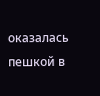оказалась пешкой в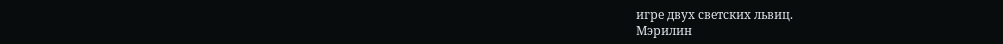игре двух светских львиц.
Мэрилин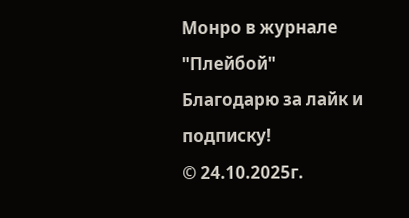Монро в журнале "Плейбой"
Благодарю за лайк и подписку!
© 24.10.2025г.